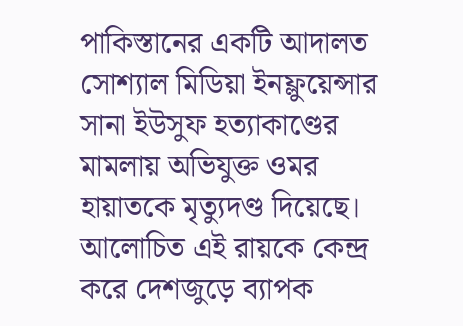পাকিস্তানের একটি আদালত সোশ্যাল মিডিয়া ইনফ্লুয়েন্সার সানা ইউসুফ হত্যাকাণ্ডের মামলায় অভিযুক্ত ওমর হায়াতকে মৃত্যুদণ্ড দিয়েছে। আলোচিত এই রায়কে কেন্দ্র করে দেশজুড়ে ব্যাপক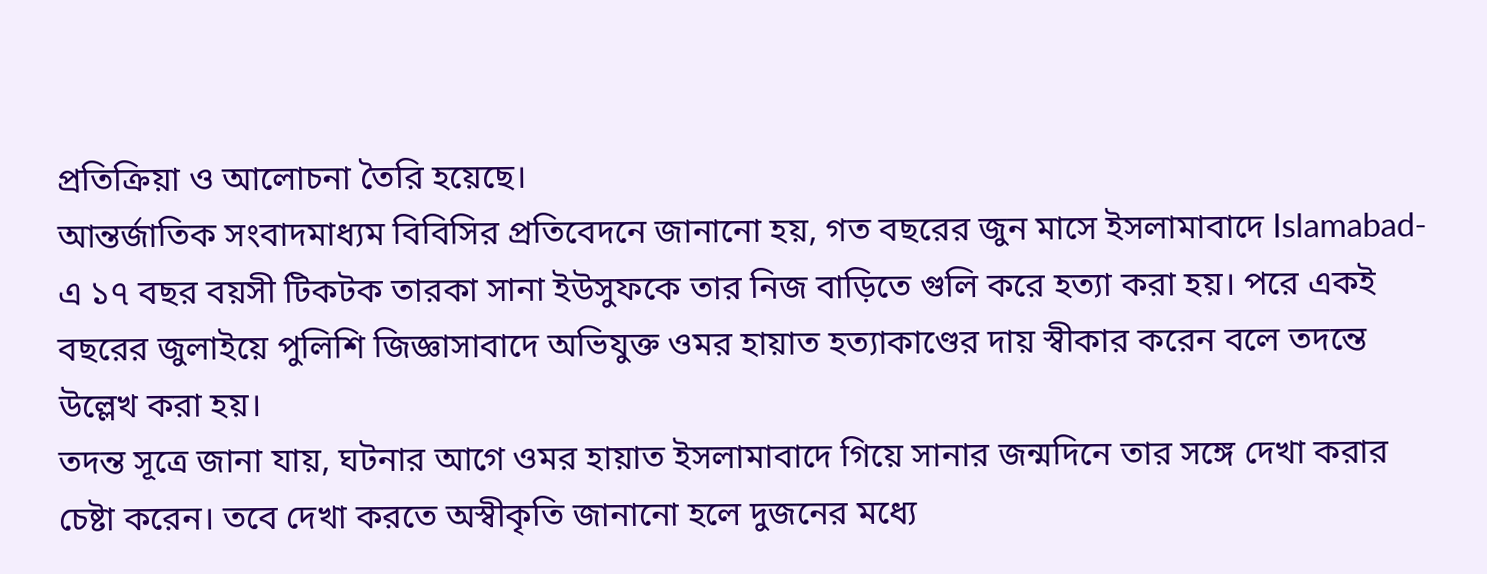প্রতিক্রিয়া ও আলোচনা তৈরি হয়েছে।
আন্তর্জাতিক সংবাদমাধ্যম বিবিসির প্রতিবেদনে জানানো হয়, গত বছরের জুন মাসে ইসলামাবাদে Islamabad-এ ১৭ বছর বয়সী টিকটক তারকা সানা ইউসুফকে তার নিজ বাড়িতে গুলি করে হত্যা করা হয়। পরে একই বছরের জুলাইয়ে পুলিশি জিজ্ঞাসাবাদে অভিযুক্ত ওমর হায়াত হত্যাকাণ্ডের দায় স্বীকার করেন বলে তদন্তে উল্লেখ করা হয়।
তদন্ত সূত্রে জানা যায়, ঘটনার আগে ওমর হায়াত ইসলামাবাদে গিয়ে সানার জন্মদিনে তার সঙ্গে দেখা করার চেষ্টা করেন। তবে দেখা করতে অস্বীকৃতি জানানো হলে দুজনের মধ্যে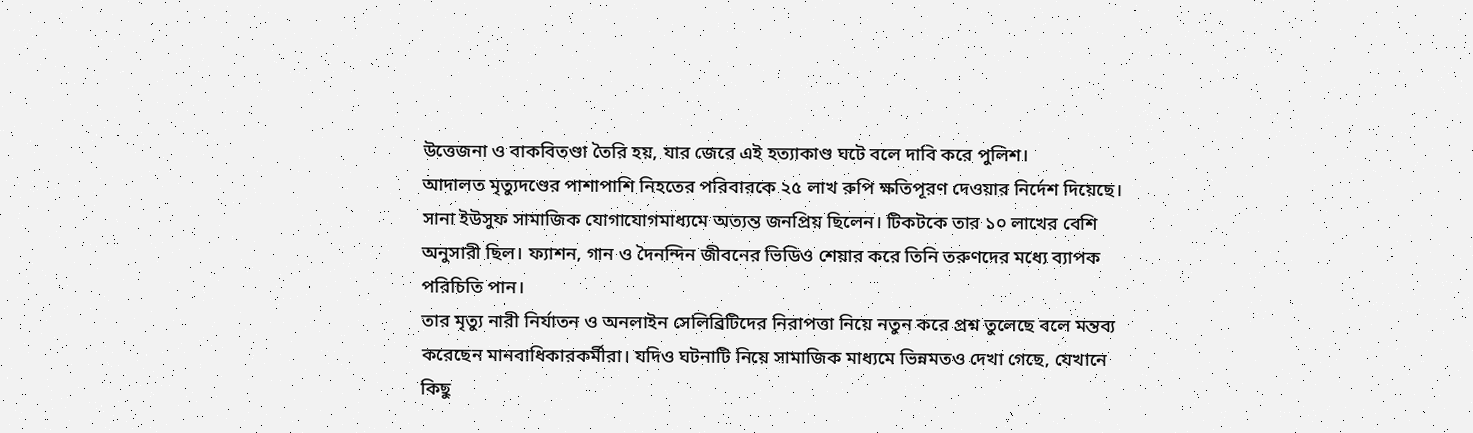উত্তেজনা ও বাকবিতণ্ডা তৈরি হয়, যার জেরে এই হত্যাকাণ্ড ঘটে বলে দাবি করে পুলিশ।
আদালত মৃত্যুদণ্ডের পাশাপাশি নিহতের পরিবারকে ২৫ লাখ রুপি ক্ষতিপূরণ দেওয়ার নির্দেশ দিয়েছে।
সানা ইউসুফ সামাজিক যোগাযোগমাধ্যমে অত্যন্ত জনপ্রিয় ছিলেন। টিকটকে তার ১০ লাখের বেশি অনুসারী ছিল। ফ্যাশন, গান ও দৈনন্দিন জীবনের ভিডিও শেয়ার করে তিনি তরুণদের মধ্যে ব্যাপক পরিচিতি পান।
তার মৃত্যু নারী নির্যাতন ও অনলাইন সেলিব্রিটিদের নিরাপত্তা নিয়ে নতুন করে প্রশ্ন তুলেছে বলে মন্তব্য করেছেন মানবাধিকারকর্মীরা। যদিও ঘটনাটি নিয়ে সামাজিক মাধ্যমে ভিন্নমতও দেখা গেছে, যেখানে কিছু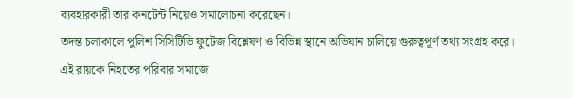ব্যবহারকারী তার কনটেন্ট নিয়েও সমালোচনা করেছেন।
তদন্ত চলাকালে পুলিশ সিসিটিভি ফুটেজ বিশ্লেষণ ও বিভিন্ন স্থানে অভিযান চালিয়ে গুরুত্বপূর্ণ তথ্য সংগ্রহ করে।
এই রায়কে নিহতের পরিবার সমাজে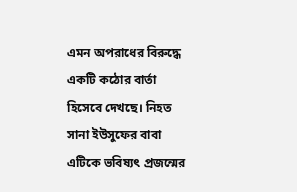এমন অপরাধের বিরুদ্ধে একটি কঠোর বার্তা হিসেবে দেখছে। নিহত সানা ইউসুফের বাবা এটিকে ভবিষ্যৎ প্রজন্মের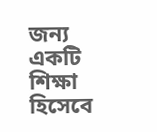জন্য একটি শিক্ষা হিসেবে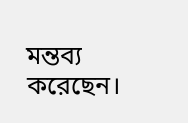মন্তব্য করেছেন।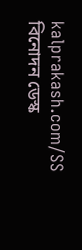kalprakash.com/SS
বিনোদন ডেস্ক